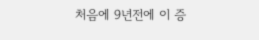처음에 9년전에 이 증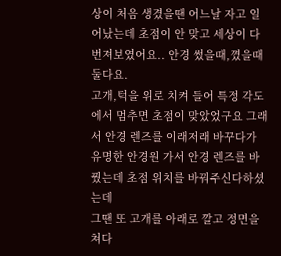상이 처음 생겼을땐 어느날 자고 일어났는데 초점이 안 맞고 세상이 다 번져보였어요.. 안경 썼을때,꼈을때 둘다요.
고개,턱을 위로 치켜 들어 특정 각도에서 멈추면 초점이 맞았었구요 그래서 안경 렌즈를 이래저래 바꾸다가 유명한 안경원 가서 안경 렌즈를 바꿨는데 초점 위치를 바꿔주신다하셨는데
그땐 또 고개를 아래로 깔고 정면을 쳐다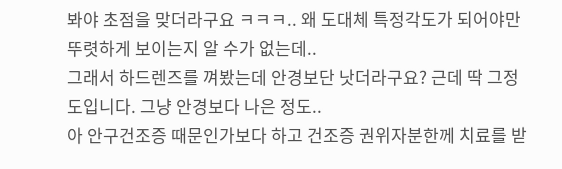봐야 초점을 맞더라구요 ㅋㅋㅋ.. 왜 도대체 특정각도가 되어야만 뚜렷하게 보이는지 알 수가 없는데..
그래서 하드렌즈를 껴봤는데 안경보단 낫더라구요? 근데 딱 그정도입니다. 그냥 안경보다 나은 정도..
아 안구건조증 때문인가보다 하고 건조증 권위자분한께 치료를 받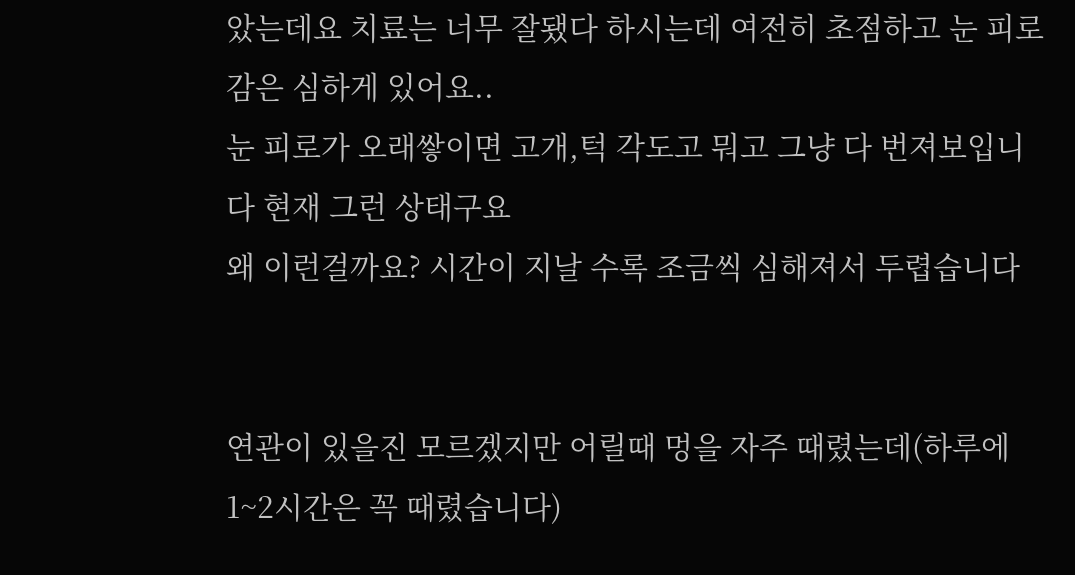았는데요 치료는 너무 잘됐다 하시는데 여전히 초점하고 눈 피로감은 심하게 있어요..
눈 피로가 오래쌓이면 고개,턱 각도고 뭐고 그냥 다 번져보입니다 현재 그런 상태구요
왜 이런걸까요? 시간이 지날 수록 조금씩 심해져서 두렵습니다


연관이 있을진 모르겠지만 어릴때 멍을 자주 때렸는데(하루에 1~2시간은 꼭 때렸습니다)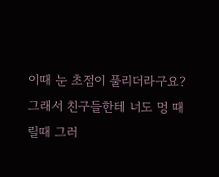이때 눈 초점이 풀리더라구요? 그래서 친구들한테 너도 멍 때릴때 그러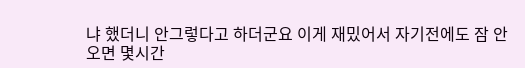냐 했더니 안그렇다고 하더군요 이게 재밌어서 자기전에도 잠 안오면 몇시간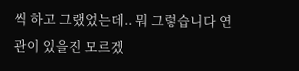씩 하고 그랬었는데.. 뭐 그렇습니다 연관이 있을진 모르겠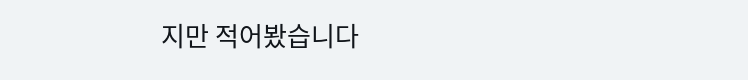지만 적어봤습니다